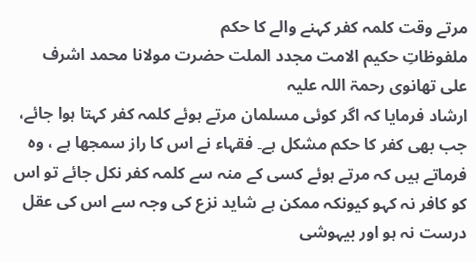مرتے وقت کلمہ کفر کہنے والے کا حکم
ملفوظاتِ حکیم الامت مجدد الملت حضرت مولانا محمد اشرف علی تھانوی رحمۃ اللہ علیہ
ارشاد فرمایا کہ اگر کوئی مسلمان مرتے ہوئے کلمہ کفر کہتا ہوا جائے، جب بھی کفر کا حکم مشکل ہے۔ فقہاء نے اس کا راز سمجھا ہے ، وہ فرماتے ہیں کہ مرتے ہوئے کسی کے منہ سے کلمہ کفر نکل جائے تو اس کو کافر نہ کہو کیونکہ ممکن ہے شاید نزع کی وجہ سے اس کی عقل درست نہ ہو اور بیہوشی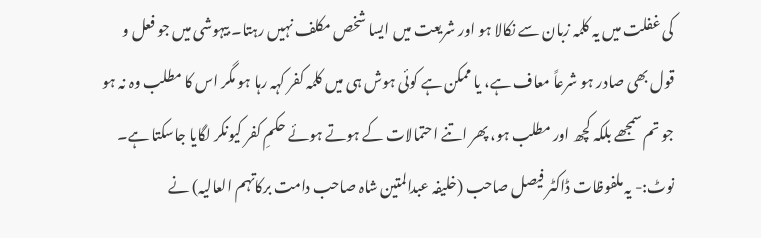کی غفلت میں یہ کلمہ زبان سے نکالا ہو اور شریعت میں ایسا شخص مکلف نہیں رہتا۔ بیہوشی میں جو فعل و قول بھی صادر ہو شرعاً معاف ہے، یا ممکن ہے کوئی ہوش ہی میں کلمہ کفر کہہ رہا ہو مگر اس کا مطلب وہ نہ ہو جو تم سمجھے بلکہ کچھ اور مطلب ہو، پھر اتنے احتمالات کے ہوتے ہوئے حکمِ کفر کیونکر لگایا جاسکتا ہے۔
نوٹ:- یہ ملفوظات ڈاکٹر فیصل صاحب (خلیفہ عبدالمتین شاہ صاحب دامت برکاتہم العالیہ) نے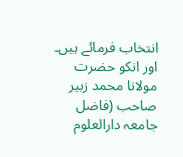انتخاب فرمائے ہیں۔ اور انکو حضرت مولانا محمد زبیر صاحب (فاضل جامعہ دارالعلوم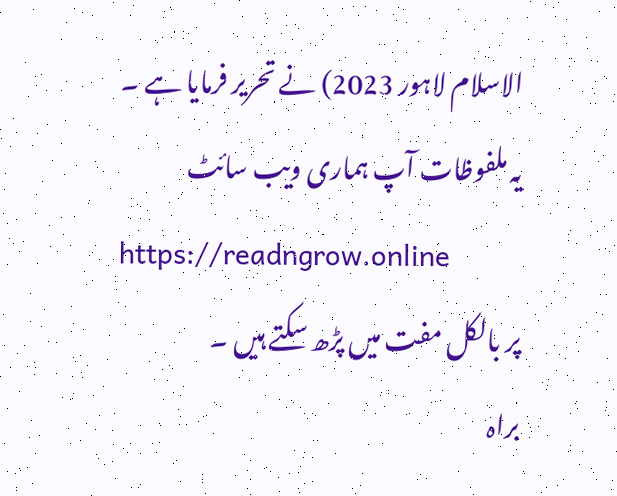الاسلام لاہور 2023) نے تحریر فرمایا ہے ۔
یہ ملفوظات آپ ہماری ویب سائٹ
https://readngrow.online
پر بالکل مفت میں پڑھ سکتے ہیں ۔
براہ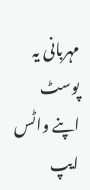مہربانی یہ پوسٹ اپنے واٹس ایپ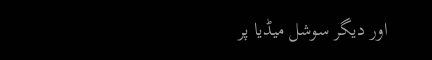اور دیگر سوشل میڈیا پر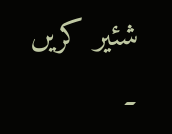شئیر کریں ۔